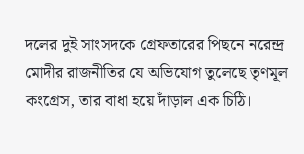দলের দুই সাংসদকে গ্রেফতারের পিছনে নরেন্দ্র মোদীর রাজনীতির যে অভিযোগ তুলেছে তৃণমূল কংগ্রেস, তার বাধা হয়ে দাঁড়াল এক চিঠি।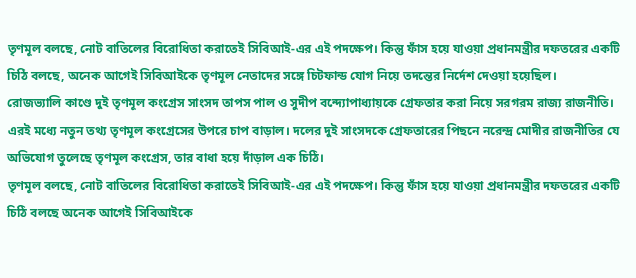তৃণমূল বলছে, নোট বাতিলের বিরোধিতা করাতেই সিবিআই-এর এই পদক্ষেপ। কিন্তু ফাঁস হয়ে যাওয়া প্রধানমন্ত্রীর দফতরের একটি চিঠি বলছে, অনেক আগেই সিবিআইকে তৃণমূল নেতাদের সঙ্গে চিটফান্ড যোগ নিয়ে তদন্তের নির্দেশ দেওয়া হয়েছিল।
রোজভ্যালি কাণ্ডে দুই তৃণমূল কংগ্রেস সাংসদ তাপস পাল ও সুদীপ বন্দ্যোপাধ্যায়কে গ্রেফতার করা নিয়ে সরগরম রাজ্য রাজনীতি। এরই মধ্যে নতুন তথ্য তৃণমূল কংগ্রেসের উপরে চাপ বাড়াল। দলের দুই সাংসদকে গ্রেফতারের পিছনে নরেন্দ্র মোদীর রাজনীতির যে অভিযোগ তুলেছে তৃণমূল কংগ্রেস, তার বাধা হয়ে দাঁড়াল এক চিঠি।
তৃণমূল বলছে, নোট বাতিলের বিরোধিতা করাতেই সিবিআই-এর এই পদক্ষেপ। কিন্তু ফাঁস হয়ে যাওয়া প্রধানমন্ত্রীর দফতরের একটি চিঠি বলছে অনেক আগেই সিবিআইকে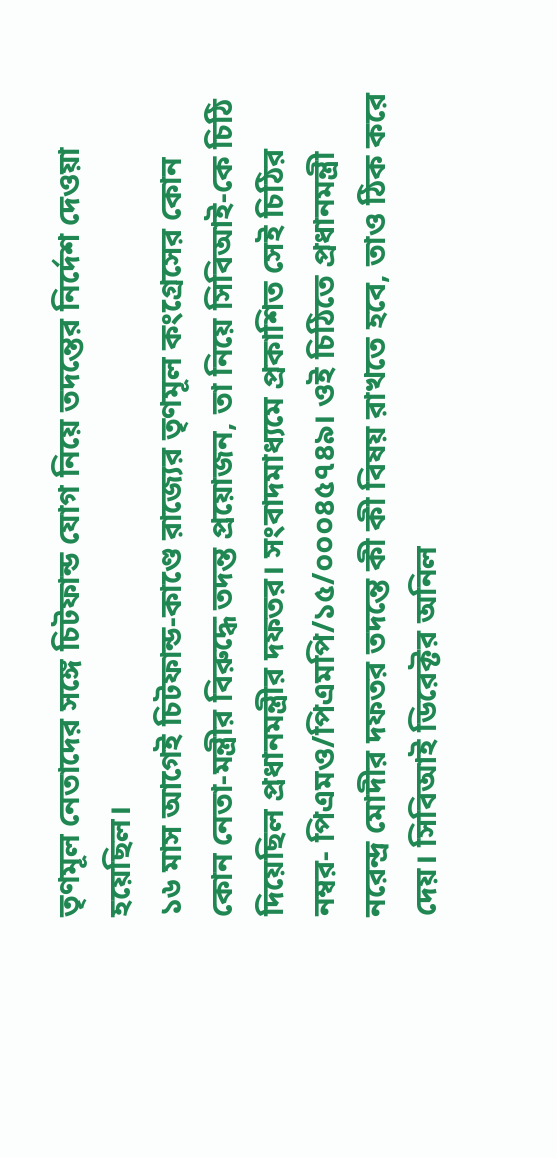তৃণমূল নেতাদের সঙ্গে চিটফান্ড যোগ নিয়ে তদন্তের নির্দেশ দেওয়া হয়েছিল।
১৬ মাস আগেই চিটফান্ড-কাণ্ডে রাজ্যের তৃণমূল কংগ্রেসের কোন কোন নেতা-মন্ত্রীর বিরুদ্ধে তদন্ত প্রয়োজন, তা নিয়ে সিবিআই-কে চিঠি দিয়েছিল প্রধানমন্ত্রীর দফতর। সংবাদমাধ্যমে প্রকাশিত সেই চিঠির নম্বর- পিএমও/পিএমপি/১৫/০০০৪৫৭৪৯। ওই চিঠিতে প্রধানমন্ত্রী নরেন্দ্র মোদীর দফতর তদন্তে কী কী বিষয় রাখতে হবে, তাও ঠিক করে দেয়। সিবিআই ডিরেক্টর অনিল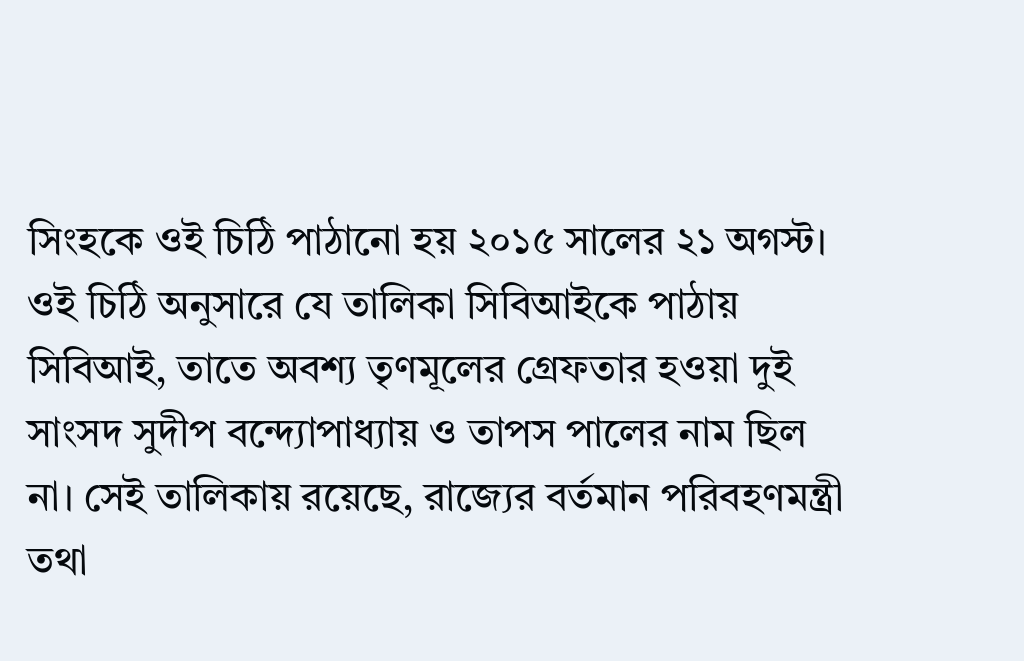সিংহকে ওই চিঠি পাঠানো হয় ২০১৫ সালের ২১ অগস্ট।
ওই চিঠি অনুসারে যে তালিকা সিবিআইকে পাঠায় সিবিআই, তাতে অবশ্য তৃণমূলের গ্রেফতার হওয়া দুই সাংসদ সুদীপ বন্দ্যোপাধ্যায় ও তাপস পালের নাম ছিল না। সেই তালিকায় রয়েছে, রাজ্যের বর্তমান পরিবহণমন্ত্রী তথা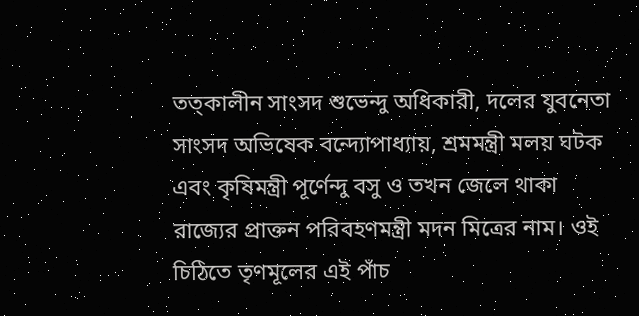তত্কালীন সাংসদ শুভেন্দু অধিকারী, দলের যুবনেতা সাংসদ অভিষেক বন্দ্যোপাধ্যায়, শ্রমমন্ত্রী মলয় ঘটক এবং কৃষিমন্ত্রী পূর্ণেন্দু বসু ও তখন জেলে থাকা রাজ্যের প্রাক্তন পরিবহণমন্ত্রী মদন মিত্রের নাম। ওই চিঠিতে তৃণমূলের এই পাঁচ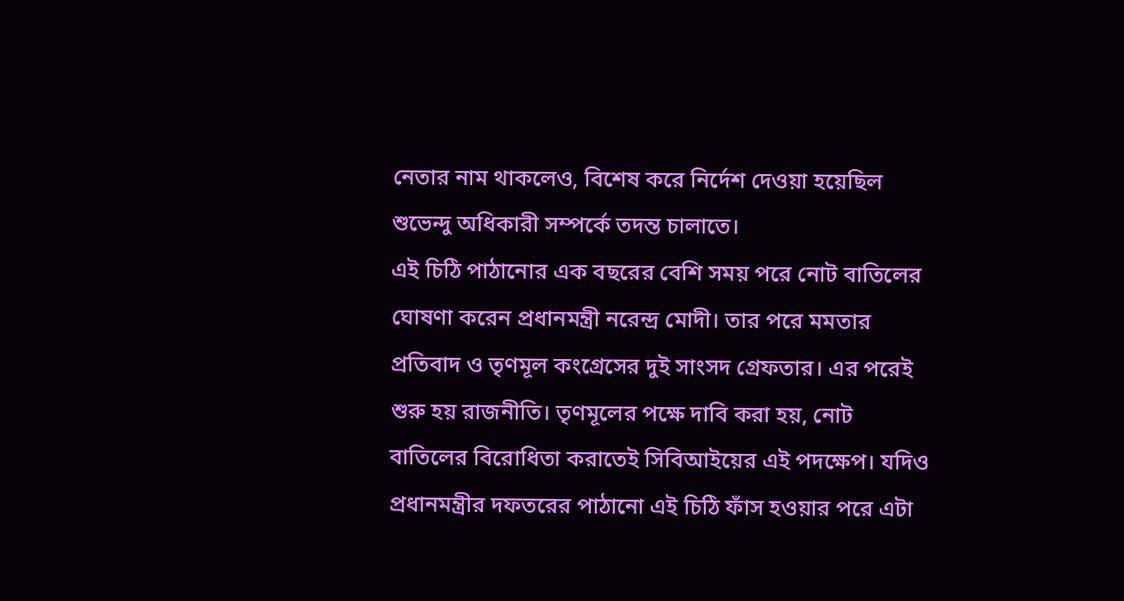নেতার নাম থাকলেও, বিশেষ করে নির্দেশ দেওয়া হয়েছিল শুভেন্দু অধিকারী সম্পর্কে তদন্ত চালাতে।
এই চিঠি পাঠানোর এক বছরের বেশি সময় পরে নোট বাতিলের ঘোষণা করেন প্রধানমন্ত্রী নরেন্দ্র মোদী। তার পরে মমতার প্রতিবাদ ও তৃণমূল কংগ্রেসের দুই সাংসদ গ্রেফতার। এর পরেই শুরু হয় রাজনীতি। তৃণমূলের পক্ষে দাবি করা হয়, নোট বাতিলের বিরোধিতা করাতেই সিবিআইয়ের এই পদক্ষেপ। যদিও প্রধানমন্ত্রীর দফতরের পাঠানো এই চিঠি ফাঁস হওয়ার পরে এটা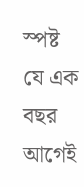স্পষ্ট যে এক বছর আগেই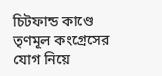চিটফান্ড কাণ্ডে তৃণমূল কংগ্রেসের যোগ নিয়ে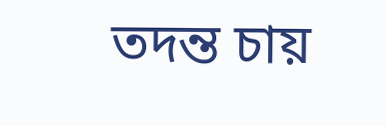তদন্ত চায়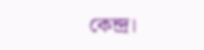কেন্দ্র।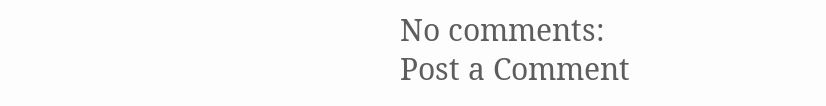No comments:
Post a Comment